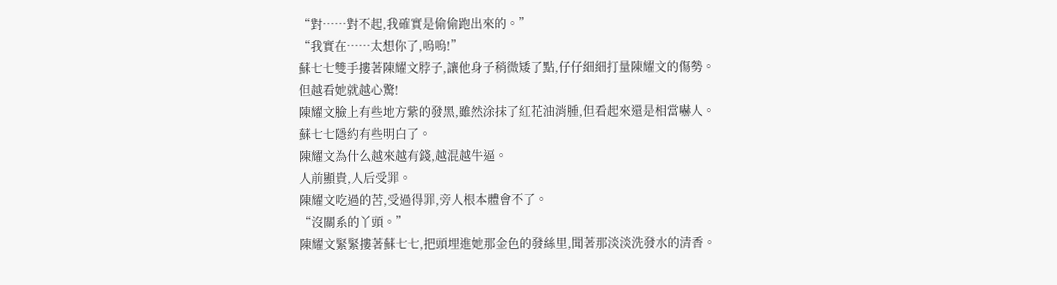“對……對不起,我確實是偷偷跑出來的。”
“我實在……太想你了,嗚嗚!”
蘇七七雙手摟著陳耀文脖子,讓他身子稍微矮了點,仔仔細細打量陳耀文的傷勢。
但越看她就越心驚!
陳耀文臉上有些地方紫的發黑,雖然涂抹了紅花油消腫,但看起來還是相當嚇人。
蘇七七隱約有些明白了。
陳耀文為什么越來越有錢,越混越牛逼。
人前顯貴,人后受罪。
陳耀文吃過的苦,受過得罪,旁人根本體會不了。
“沒關系的丫頭。”
陳耀文緊緊摟著蘇七七,把頭埋進她那金色的發絲里,聞著那淡淡洗發水的清香。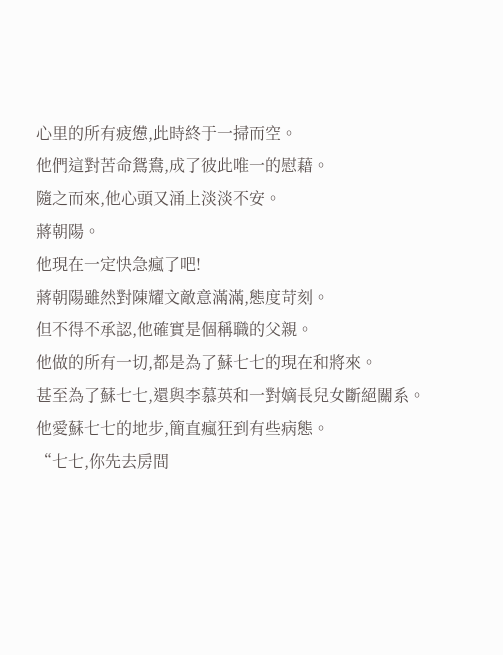心里的所有疲憊,此時終于一掃而空。
他們這對苦命鴛鴦,成了彼此唯一的慰藉。
隨之而來,他心頭又涌上淡淡不安。
蔣朝陽。
他現在一定快急瘋了吧!
蔣朝陽雖然對陳耀文敵意滿滿,態度苛刻。
但不得不承認,他確實是個稱職的父親。
他做的所有一切,都是為了蘇七七的現在和將來。
甚至為了蘇七七,還與李慕英和一對嫡長兒女斷絕關系。
他愛蘇七七的地步,簡直瘋狂到有些病態。
“七七,你先去房間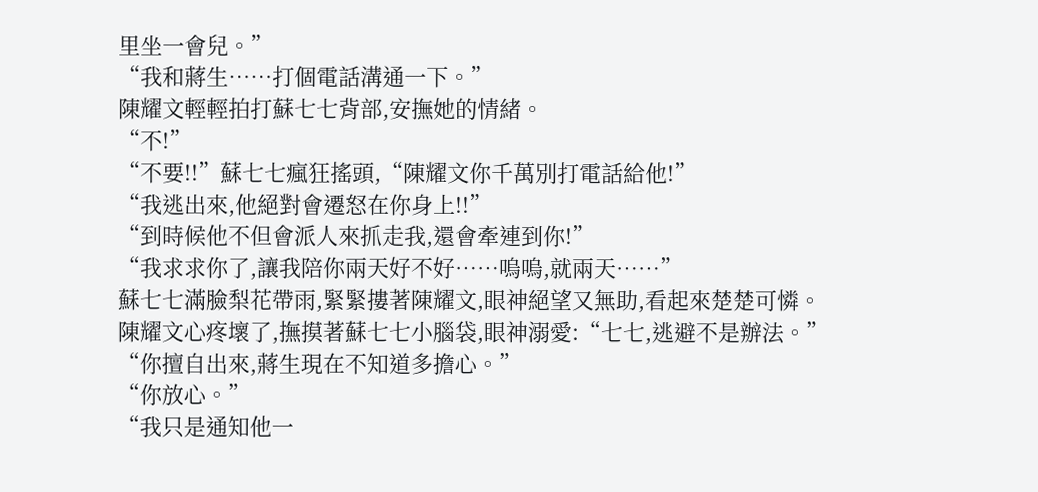里坐一會兒。”
“我和蔣生……打個電話溝通一下。”
陳耀文輕輕拍打蘇七七背部,安撫她的情緒。
“不!”
“不要!!”蘇七七瘋狂搖頭,“陳耀文你千萬別打電話給他!”
“我逃出來,他絕對會遷怒在你身上!!”
“到時候他不但會派人來抓走我,還會牽連到你!”
“我求求你了,讓我陪你兩天好不好……嗚嗚,就兩天……”
蘇七七滿臉梨花帶雨,緊緊摟著陳耀文,眼神絕望又無助,看起來楚楚可憐。
陳耀文心疼壞了,撫摸著蘇七七小腦袋,眼神溺愛:“七七,逃避不是辦法。”
“你擅自出來,蔣生現在不知道多擔心。”
“你放心。”
“我只是通知他一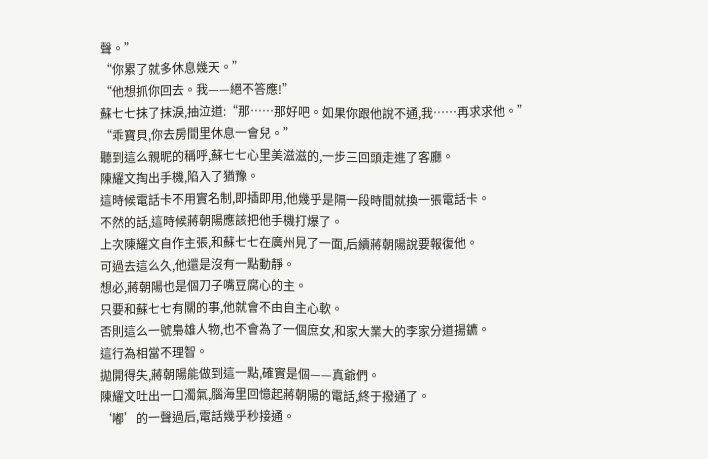聲。”
“你累了就多休息幾天。”
“他想抓你回去。我——絕不答應!”
蘇七七抹了抹淚,抽泣道:“那……那好吧。如果你跟他說不通,我……再求求他。”
“乖寶貝,你去房間里休息一會兒。”
聽到這么親昵的稱呼,蘇七七心里美滋滋的,一步三回頭走進了客廳。
陳耀文掏出手機,陷入了猶豫。
這時候電話卡不用實名制,即插即用,他幾乎是隔一段時間就換一張電話卡。
不然的話,這時候蔣朝陽應該把他手機打爆了。
上次陳耀文自作主張,和蘇七七在廣州見了一面,后續蔣朝陽說要報復他。
可過去這么久,他還是沒有一點動靜。
想必,蔣朝陽也是個刀子嘴豆腐心的主。
只要和蘇七七有關的事,他就會不由自主心軟。
否則這么一號梟雄人物,也不會為了一個庶女,和家大業大的李家分道揚鑣。
這行為相當不理智。
拋開得失,蔣朝陽能做到這一點,確實是個——真爺們。
陳耀文吐出一口濁氣,腦海里回憶起蔣朝陽的電話,終于撥通了。
‘嘟’的一聲過后,電話幾乎秒接通。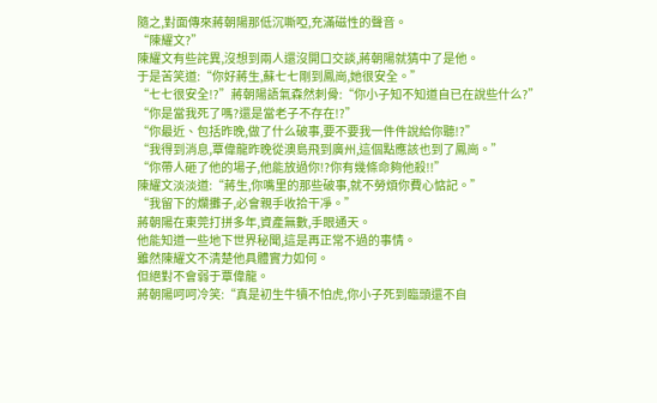隨之,對面傳來蔣朝陽那低沉嘶啞,充滿磁性的聲音。
“陳耀文?”
陳耀文有些詫異,沒想到兩人還沒開口交談,蔣朝陽就猜中了是他。
于是苦笑道:“你好蔣生,蘇七七剛到鳳崗,她很安全。”
“七七很安全!?”蔣朝陽語氣森然刺骨:“你小子知不知道自已在說些什么?”
“你是當我死了嗎?還是當老子不存在!?”
“你最近、包括昨晚,做了什么破事,要不要我一件件說給你聽!?”
“我得到消息,覃偉龍昨晚從澳島飛到廣州,這個點應該也到了鳳崗。”
“你帶人砸了他的場子,他能放過你!?你有幾條命夠他殺!!”
陳耀文淡淡道:“蔣生,你嘴里的那些破事,就不勞煩你費心惦記。”
“我留下的爛攤子,必會親手收拾干凈。”
蔣朝陽在東莞打拼多年,資產無數,手眼通天。
他能知道一些地下世界秘聞,這是再正常不過的事情。
雖然陳耀文不清楚他具體實力如何。
但絕對不會弱于覃偉龍。
蔣朝陽呵呵冷笑:“真是初生牛犢不怕虎,你小子死到臨頭還不自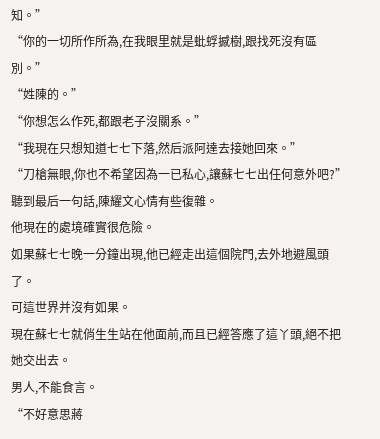知。”
“你的一切所作所為,在我眼里就是蚍蜉撼樹,跟找死沒有區別。”
“姓陳的。”
“你想怎么作死,都跟老子沒關系。”
“我現在只想知道七七下落,然后派阿達去接她回來。”
“刀槍無眼,你也不希望因為一已私心,讓蘇七七出任何意外吧?”
聽到最后一句話,陳耀文心情有些復雜。
他現在的處境確實很危險。
如果蘇七七晚一分鐘出現,他已經走出這個院門,去外地避風頭了。
可這世界并沒有如果。
現在蘇七七就俏生生站在他面前,而且已經答應了這丫頭,絕不把她交出去。
男人,不能食言。
“不好意思蔣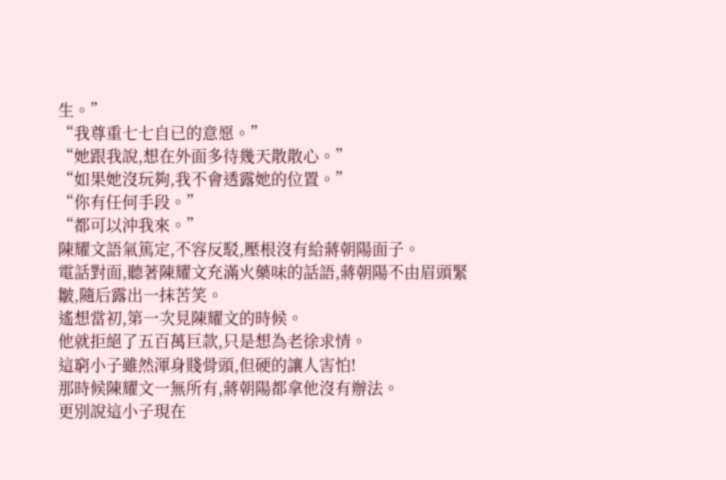生。”
“我尊重七七自已的意愿。”
“她跟我說,想在外面多待幾天散散心。”
“如果她沒玩夠,我不會透露她的位置。”
“你有任何手段。”
“都可以沖我來。”
陳耀文語氣篤定,不容反駁,壓根沒有給蔣朝陽面子。
電話對面,聽著陳耀文充滿火藥味的話語,蔣朝陽不由眉頭緊皺,隨后露出一抹苦笑。
遙想當初,第一次見陳耀文的時候。
他就拒絕了五百萬巨款,只是想為老徐求情。
這窮小子雖然渾身賤骨頭,但硬的讓人害怕!
那時候陳耀文一無所有,蔣朝陽都拿他沒有辦法。
更別說這小子現在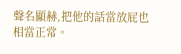聲名顯赫,把他的話當放屁也相當正常。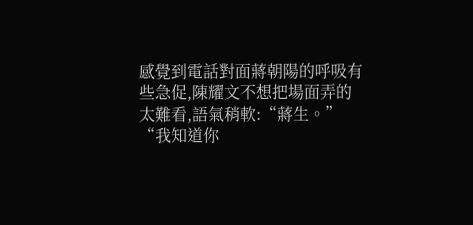感覺到電話對面蔣朝陽的呼吸有些急促,陳耀文不想把場面弄的太難看,語氣稍軟:“蔣生。”
“我知道你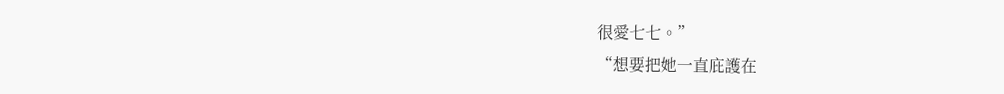很愛七七。”
“想要把她一直庇護在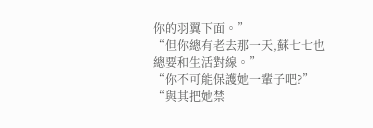你的羽翼下面。”
“但你總有老去那一天,蘇七七也總要和生活對線。”
“你不可能保護她一輩子吧?”
“與其把她禁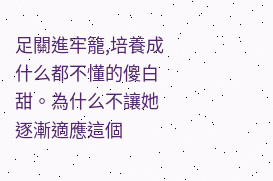足關進牢籠,培養成什么都不懂的傻白甜。為什么不讓她逐漸適應這個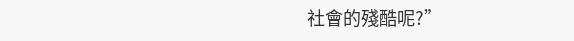社會的殘酷呢?”